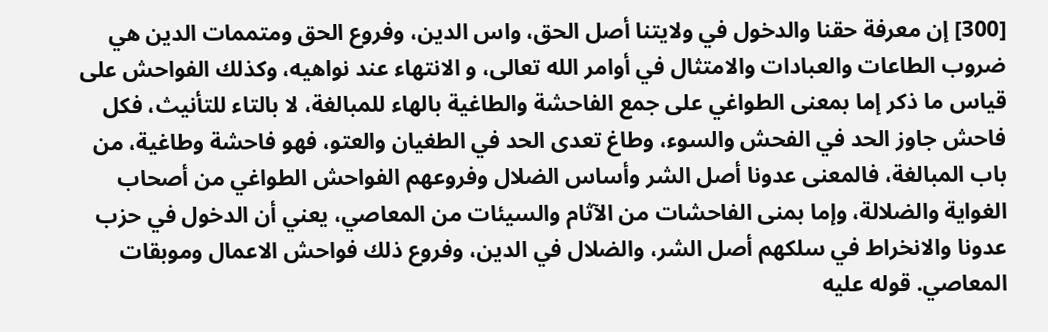[300] إن معرفة حقنا والدخول في ولايتنا أصل الحق، واس الدين، وفروع الحق ومتممات الدين هي ضروب الطاعات والعبادات والامتثال في أوامر الله تعالى، و الانتهاء عند نواهيه، وكذلك الفواحش على قياس ما ذكر إما بمعنى الطواغي على جمع الفاحشة والطاغية بالهاء للمبالغة، لا بالتاء للتأنيث، فكل فاحش جاوز الحد في الفحش والسوء، وطاغ تعدى الحد في الطغيان والعتو، فهو فاحشة وطاغية، من باب المبالغة، فالمعنى عدونا أصل الشر وأساس الضلال وفروعهم الفواحش الطواغي من أصحاب الغواية والضلالة، وإما بمنى الفاحشات من الآثام والسيئات من المعاصي، يعني أن الدخول في حزب عدونا والانخراط في سلكهم أصل الشر، والضلال في الدين، وفروع ذلك فواحش الاعمال وموبقات المعاصي. قوله عليه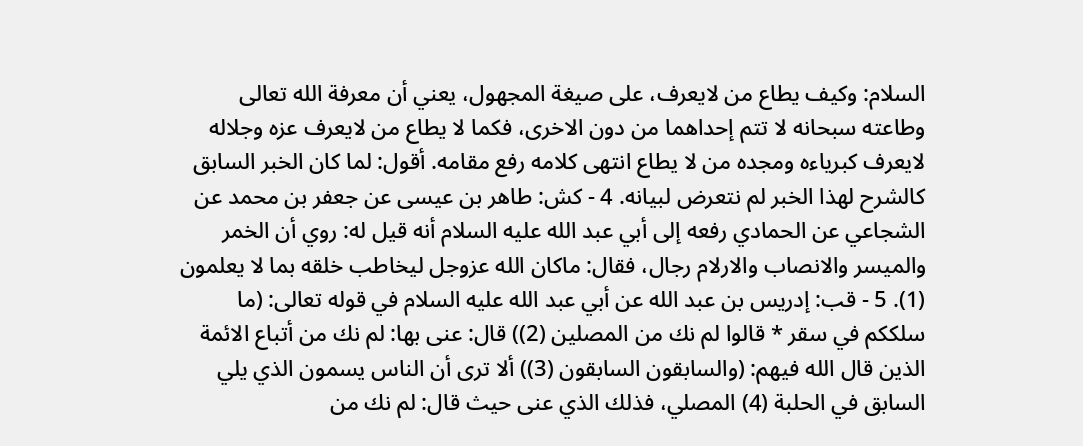السلام: وكيف يطاع من لايعرف، على صيغة المجهول، يعني أن معرفة الله تعالى وطاعته سبحانه لا تتم إحداهما من دون الاخرى، فكما لا يطاع من لايعرف عزه وجلاله لايعرف كبرياءه ومجده من لا يطاع انتهى كلامه رفع مقامه. أقول: لما كان الخبر السابق كالشرح لهذا الخبر لم نتعرض لبيانه. 4 - كش: طاهر بن عيسى عن جعفر بن محمد عن الشجاعي عن الحمادي رفعه إلى أبي عبد الله عليه السلام أنه قيل له: روي أن الخمر والميسر والانصاب والارلام رجال، فقال: ماكان الله عزوجل ليخاطب خلقه بما لا يعلمون (1). 5 - قب: إدريس بن عبد الله عن أبي عبد الله عليه السلام في قوله تعالى: (ما سلككم في سقر * قالوا لم نك من المصلين (2)) قال: عنى بها: لم نك من أتباع الائمة الذين قال الله فيهم: (والسابقون السابقون (3)) ألا ترى أن الناس يسمون الذي يلي السابق في الحلبة (4) المصلي، فذلك الذي عنى حيث قال: لم نك من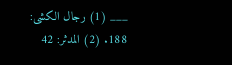___ (1) رجال الكشى: 188. (2) المدثر: 42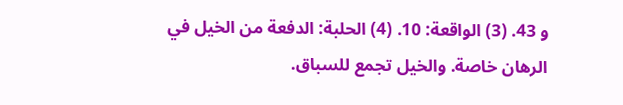و 43. (3) الواقعة: 10. (4) الحلبة: الدفعة من الخيل في الرهان خاصة. والخيل تجمع للسباق.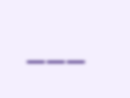___